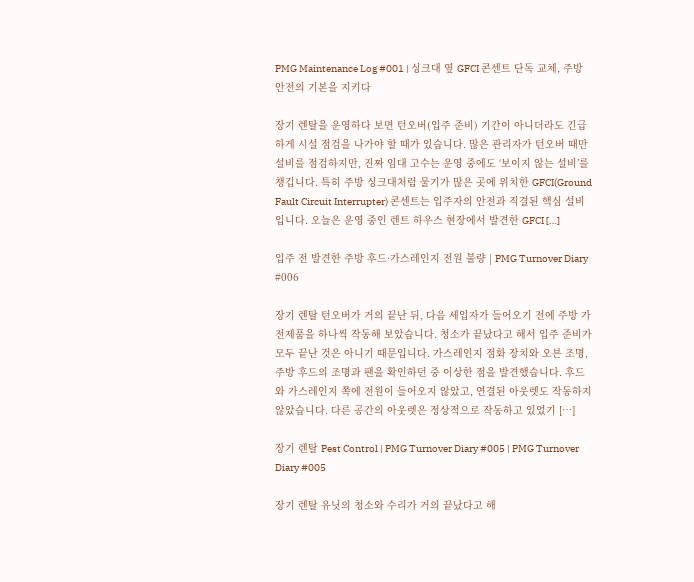PMG Maintenance Log #001 | 싱크대 옆 GFCI 콘센트 단독 교체, 주방 안전의 기본을 지키다

장기 렌탈을 운영하다 보면 턴오버(입주 준비) 기간이 아니더라도 긴급하게 시설 점검을 나가야 할 때가 있습니다. 많은 관리자가 턴오버 때만 설비를 점검하지만, 진짜 임대 고수는 운영 중에도 ‘보이지 않는 설비’를 챙깁니다. 특히 주방 싱크대처럼 물기가 많은 곳에 위치한 GFCI(Ground Fault Circuit Interrupter) 콘센트는 입주자의 안전과 직결된 핵심 설비입니다. 오늘은 운영 중인 렌트 하우스 현장에서 발견한 GFCI […]

입주 전 발견한 주방 후드·가스레인지 전원 불량 | PMG Turnover Diary #006

장기 렌탈 턴오버가 거의 끝난 뒤, 다음 세입자가 들어오기 전에 주방 가전제품을 하나씩 작동해 보았습니다. 청소가 끝났다고 해서 입주 준비가 모두 끝난 것은 아니기 때문입니다. 가스레인지 점화 장치와 오븐 조명, 주방 후드의 조명과 팬을 확인하던 중 이상한 점을 발견했습니다. 후드와 가스레인지 쪽에 전원이 들어오지 않았고, 연결된 아웃렛도 작동하지 않았습니다. 다른 공간의 아웃렛은 정상적으로 작동하고 있었기 […]

장기 렌탈 Pest Control | PMG Turnover Diary #005 | PMG Turnover Diary #005

장기 렌탈 유닛의 청소와 수리가 거의 끝났다고 해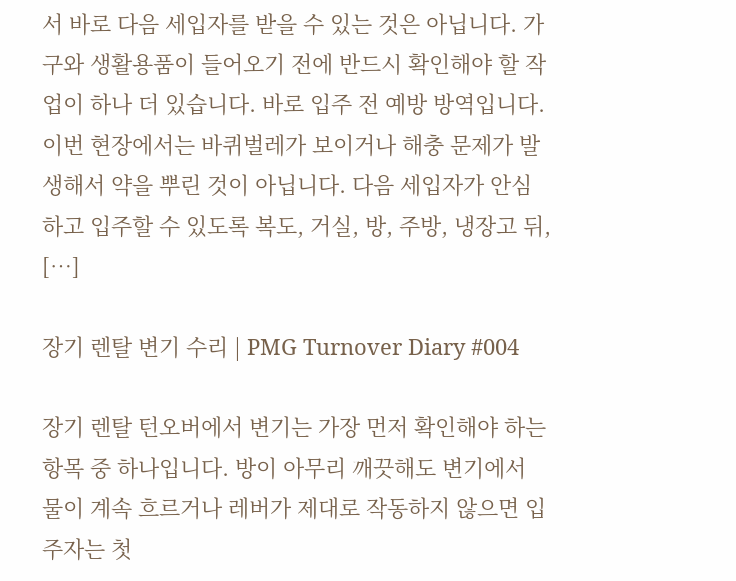서 바로 다음 세입자를 받을 수 있는 것은 아닙니다. 가구와 생활용품이 들어오기 전에 반드시 확인해야 할 작업이 하나 더 있습니다. 바로 입주 전 예방 방역입니다. 이번 현장에서는 바퀴벌레가 보이거나 해충 문제가 발생해서 약을 뿌린 것이 아닙니다. 다음 세입자가 안심하고 입주할 수 있도록 복도, 거실, 방, 주방, 냉장고 뒤, […]

장기 렌탈 변기 수리 | PMG Turnover Diary #004

장기 렌탈 턴오버에서 변기는 가장 먼저 확인해야 하는 항목 중 하나입니다. 방이 아무리 깨끗해도 변기에서 물이 계속 흐르거나 레버가 제대로 작동하지 않으면 입주자는 첫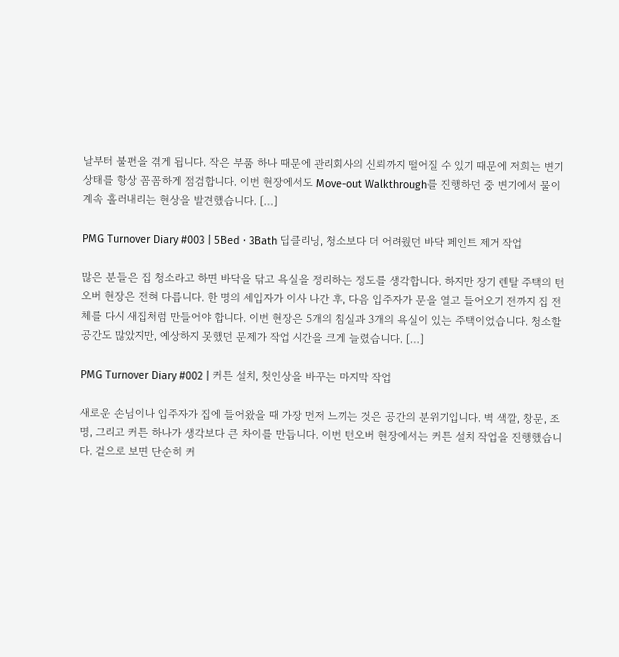날부터 불편을 겪게 됩니다. 작은 부품 하나 때문에 관리회사의 신뢰까지 떨어질 수 있기 때문에 저희는 변기 상태를 항상 꼼꼼하게 점검합니다. 이번 현장에서도 Move-out Walkthrough를 진행하던 중 변기에서 물이 계속 흘러내리는 현상을 발견했습니다. […]

PMG Turnover Diary #003 | 5Bed · 3Bath 딥클리닝, 청소보다 더 어려웠던 바닥 페인트 제거 작업

많은 분들은 집 청소라고 하면 바닥을 닦고 욕실을 정리하는 정도를 생각합니다. 하지만 장기 렌탈 주택의 턴오버 현장은 전혀 다릅니다. 한 명의 세입자가 이사 나간 후, 다음 입주자가 문을 열고 들어오기 전까지 집 전체를 다시 새집처럼 만들어야 합니다. 이번 현장은 5개의 침실과 3개의 욕실이 있는 주택이었습니다. 청소할 공간도 많았지만, 예상하지 못했던 문제가 작업 시간을 크게 늘렸습니다. […]

PMG Turnover Diary #002 | 커튼 설치, 첫인상을 바꾸는 마지막 작업

새로운 손님이나 입주자가 집에 들어왔을 때 가장 먼저 느끼는 것은 공간의 분위기입니다. 벽 색깔, 창문, 조명, 그리고 커튼 하나가 생각보다 큰 차이를 만듭니다. 이번 턴오버 현장에서는 커튼 설치 작업을 진행했습니다. 겉으로 보면 단순히 커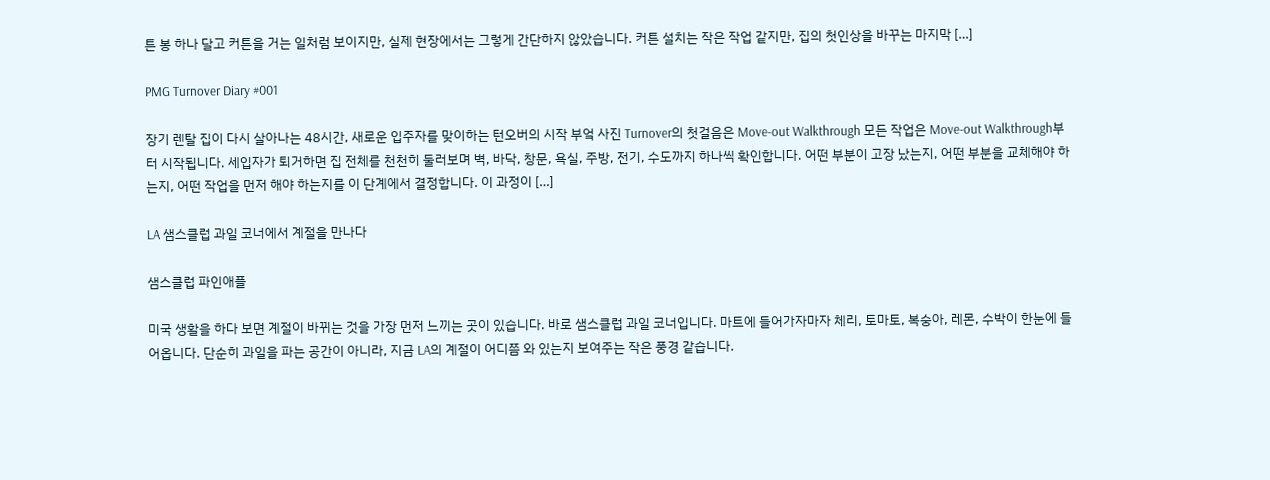튼 봉 하나 달고 커튼을 거는 일처럼 보이지만, 실제 현장에서는 그렇게 간단하지 않았습니다. 커튼 설치는 작은 작업 같지만, 집의 첫인상을 바꾸는 마지막 […]

PMG Turnover Diary #001

장기 렌탈 집이 다시 살아나는 48시간, 새로운 입주자를 맞이하는 턴오버의 시작 부엌 사진 Turnover의 첫걸음은 Move-out Walkthrough 모든 작업은 Move-out Walkthrough부터 시작됩니다. 세입자가 퇴거하면 집 전체를 천천히 둘러보며 벽, 바닥, 창문, 욕실, 주방, 전기, 수도까지 하나씩 확인합니다. 어떤 부분이 고장 났는지, 어떤 부분을 교체해야 하는지, 어떤 작업을 먼저 해야 하는지를 이 단계에서 결정합니다. 이 과정이 […]

LA 샘스클럽 과일 코너에서 계절을 만나다

샘스클럽 파인애플

미국 생활을 하다 보면 계절이 바뀌는 것을 가장 먼저 느끼는 곳이 있습니다. 바로 샘스클럽 과일 코너입니다. 마트에 들어가자마자 체리, 토마토, 복숭아, 레몬, 수박이 한눈에 들어옵니다. 단순히 과일을 파는 공간이 아니라, 지금 LA의 계절이 어디쯤 와 있는지 보여주는 작은 풍경 같습니다.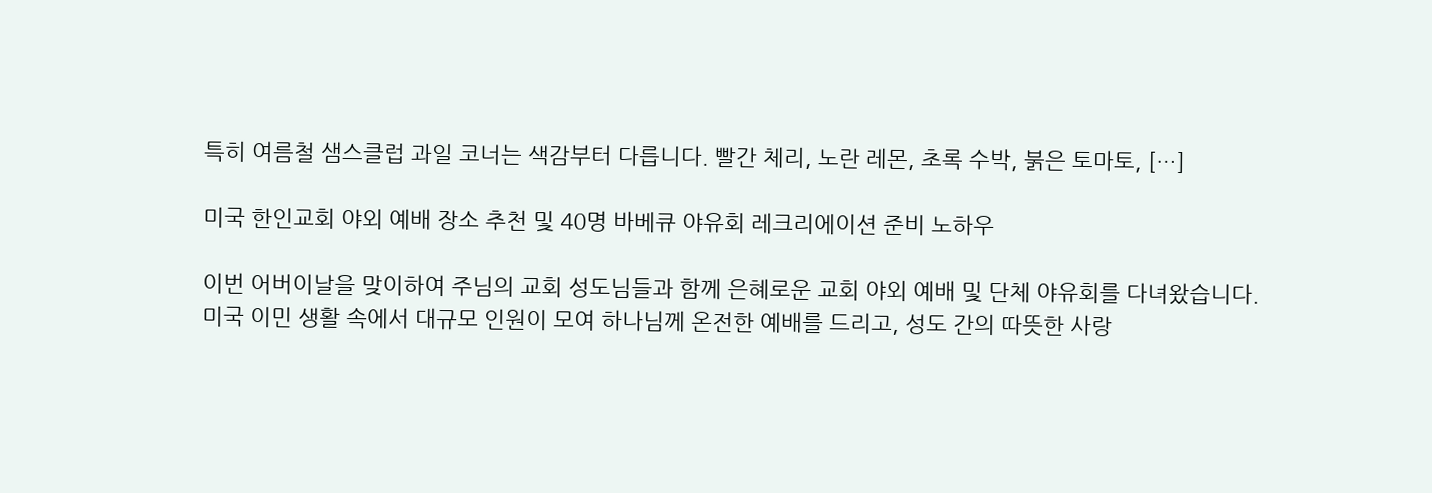특히 여름철 샘스클럽 과일 코너는 색감부터 다릅니다. 빨간 체리, 노란 레몬, 초록 수박, 붉은 토마토, […]

미국 한인교회 야외 예배 장소 추천 및 40명 바베큐 야유회 레크리에이션 준비 노하우

이번 어버이날을 맞이하여 주님의 교회 성도님들과 함께 은혜로운 교회 야외 예배 및 단체 야유회를 다녀왔습니다. 미국 이민 생활 속에서 대규모 인원이 모여 하나님께 온전한 예배를 드리고, 성도 간의 따뜻한 사랑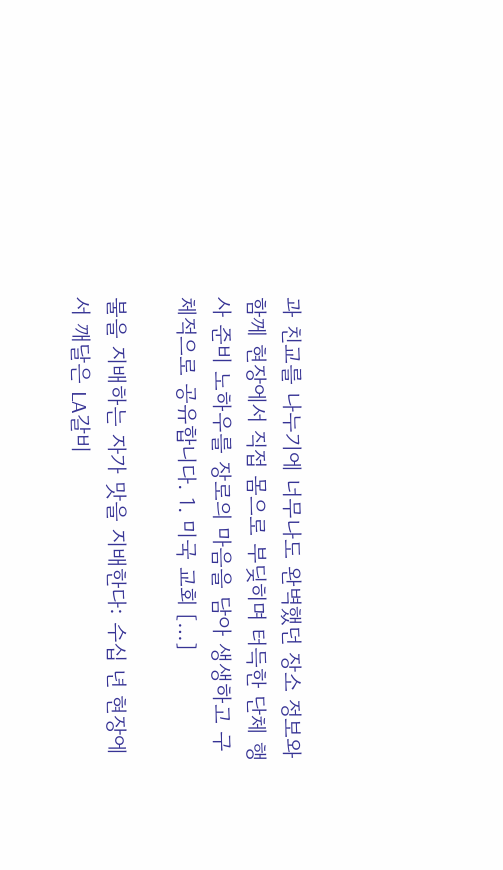과 친교를 나누기에 너무나도 완벽했던 장소 정보와 함께 현장에서 직접 몸으로 부딪히며 터득한 단체 행사 준비 노하우를 장로의 마음을 담아 생생하고 구체적으로 공유합니다. 1. 미국 교회 […]

불을 지배하는 자가 맛을 지배한다: 수십 년 현장에서 깨달은 LA갈비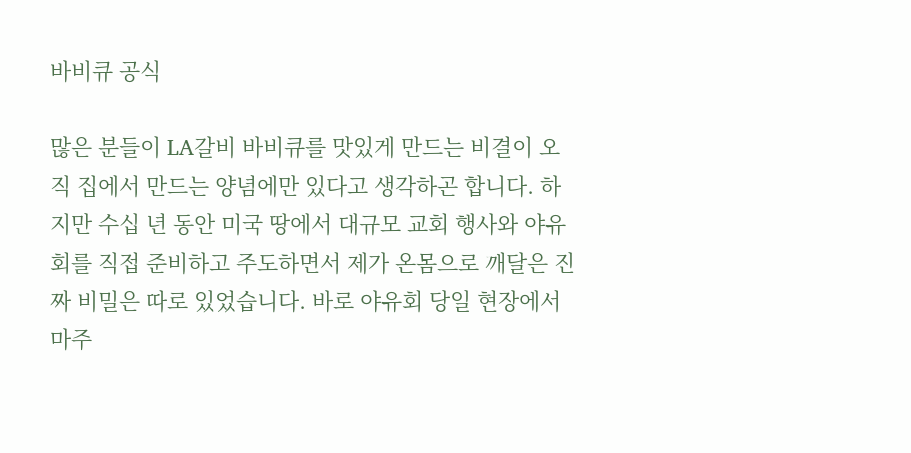바비큐 공식

많은 분들이 LA갈비 바비큐를 맛있게 만드는 비결이 오직 집에서 만드는 양념에만 있다고 생각하곤 합니다. 하지만 수십 년 동안 미국 땅에서 대규모 교회 행사와 야유회를 직접 준비하고 주도하면서 제가 온몸으로 깨달은 진짜 비밀은 따로 있었습니다. 바로 야유회 당일 현장에서 마주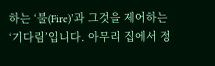하는 ‘불(Fire)’과 그것을 제어하는 ‘기다림’입니다. 아무리 집에서 정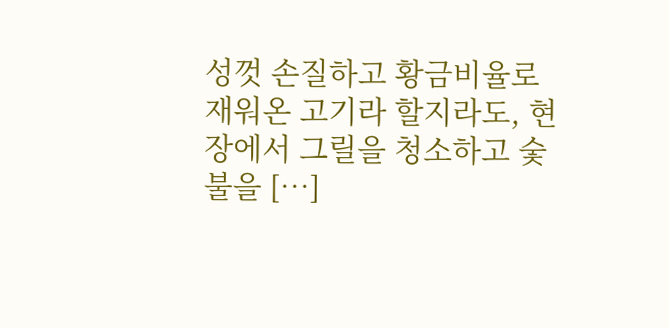성껏 손질하고 황금비율로 재워온 고기라 할지라도, 현장에서 그릴을 청소하고 숯불을 […]